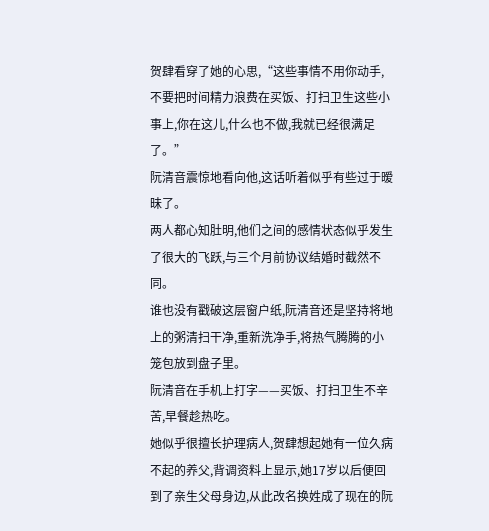贺肆看穿了她的心思,“这些事情不用你动手,不要把时间精力浪费在买饭、打扫卫生这些小事上,你在这儿,什么也不做,我就已经很满足了。”
阮清音震惊地看向他,这话听着似乎有些过于暧昧了。
两人都心知肚明,他们之间的感情状态似乎发生了很大的飞跃,与三个月前协议结婚时截然不同。
谁也没有戳破这层窗户纸,阮清音还是坚持将地上的粥清扫干净,重新洗净手,将热气腾腾的小笼包放到盘子里。
阮清音在手机上打字——买饭、打扫卫生不辛苦,早餐趁热吃。
她似乎很擅长护理病人,贺肆想起她有一位久病不起的养父,背调资料上显示,她17岁以后便回到了亲生父母身边,从此改名换姓成了现在的阮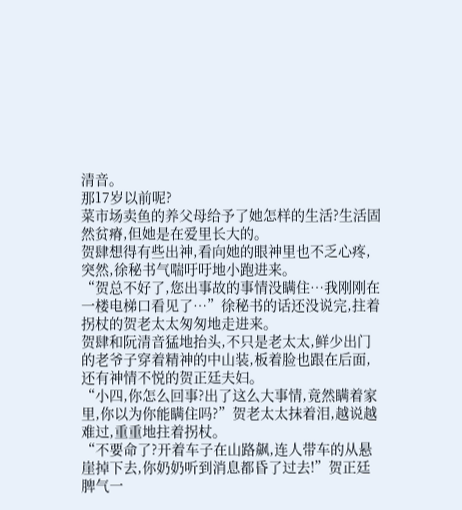清音。
那17岁以前呢?
菜市场卖鱼的养父母给予了她怎样的生活?生活固然贫瘠,但她是在爱里长大的。
贺肆想得有些出神,看向她的眼神里也不乏心疼,突然,徐秘书气喘吁吁地小跑进来。
“贺总不好了,您出事故的事情没瞒住…我刚刚在一楼电梯口看见了…”徐秘书的话还没说完,拄着拐杖的贺老太太匆匆地走进来。
贺肆和阮清音猛地抬头,不只是老太太,鲜少出门的老爷子穿着精神的中山装,板着脸也跟在后面,还有神情不悦的贺正廷夫妇。
“小四,你怎么回事?出了这么大事情,竟然瞒着家里,你以为你能瞒住吗?”贺老太太抹着泪,越说越难过,重重地拄着拐杖。
“不要命了?开着车子在山路飙,连人带车的从悬崖掉下去,你奶奶听到消息都昏了过去!”贺正廷脾气一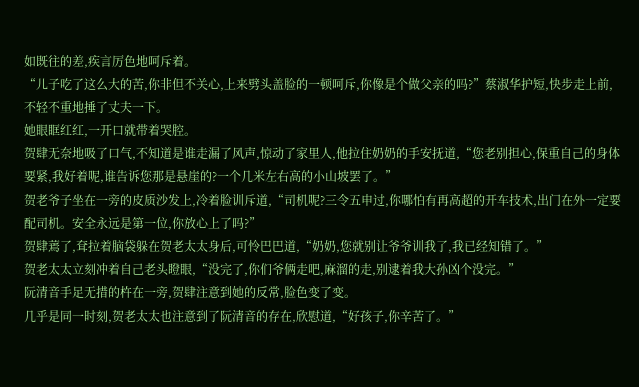如既往的差,疾言厉色地呵斥着。
“儿子吃了这么大的苦,你非但不关心,上来劈头盖脸的一顿呵斥,你像是个做父亲的吗?”蔡淑华护短,快步走上前,不轻不重地捶了丈夫一下。
她眼眶红红,一开口就带着哭腔。
贺肆无奈地吸了口气,不知道是谁走漏了风声,惊动了家里人,他拉住奶奶的手安抚道,“您老别担心,保重自己的身体要紧,我好着呢,谁告诉您那是悬崖的?一个几米左右高的小山坡罢了。”
贺老爷子坐在一旁的皮质沙发上,冷着脸训斥道,“司机呢?三令五申过,你哪怕有再高超的开车技术,出门在外一定要配司机。安全永远是第一位,你放心上了吗?”
贺肆蔫了,耷拉着脑袋躲在贺老太太身后,可怜巴巴道,“奶奶,您就别让爷爷训我了,我已经知错了。”
贺老太太立刻冲着自己老头瞪眼,“没完了,你们爷俩走吧,麻溜的走,别逮着我大孙凶个没完。”
阮清音手足无措的杵在一旁,贺肆注意到她的反常,脸色变了变。
几乎是同一时刻,贺老太太也注意到了阮清音的存在,欣慰道,“好孩子,你辛苦了。”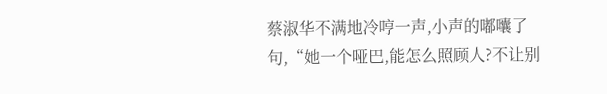蔡淑华不满地冷哼一声,小声的嘟囔了句,“她一个哑巴,能怎么照顾人?不让别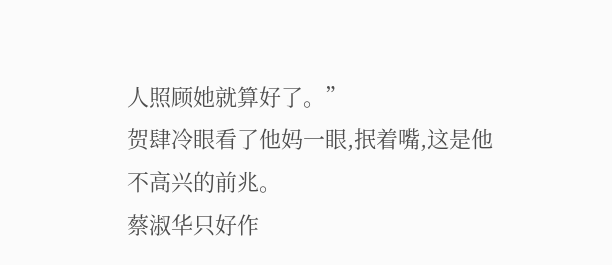人照顾她就算好了。”
贺肆冷眼看了他妈一眼,抿着嘴,这是他不高兴的前兆。
蔡淑华只好作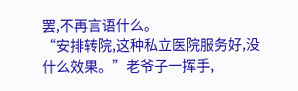罢,不再言语什么。
“安排转院,这种私立医院服务好,没什么效果。”老爷子一挥手,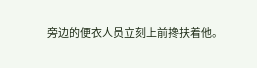旁边的便衣人员立刻上前搀扶着他。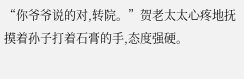“你爷爷说的对,转院。”贺老太太心疼地抚摸着孙子打着石膏的手,态度强硬。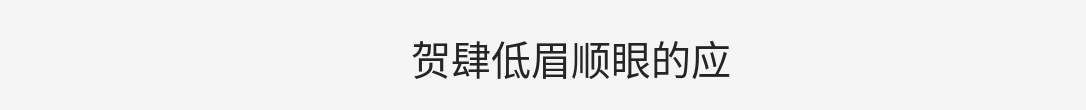贺肆低眉顺眼的应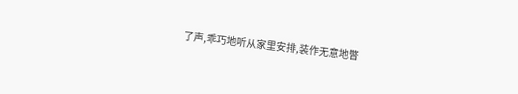了声,乖巧地听从家里安排,装作无意地瞥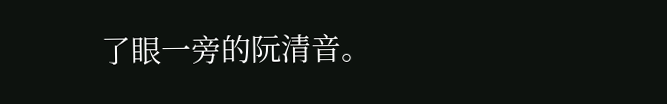了眼一旁的阮清音。